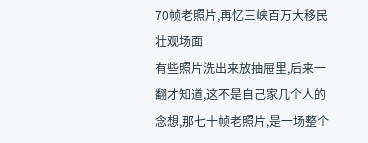70帧老照片,再忆三峡百万大移民壮观场面
有些照片洗出来放抽屉里,后来一翻才知道,这不是自己家几个人的念想,那七十帧老照片,是一场整个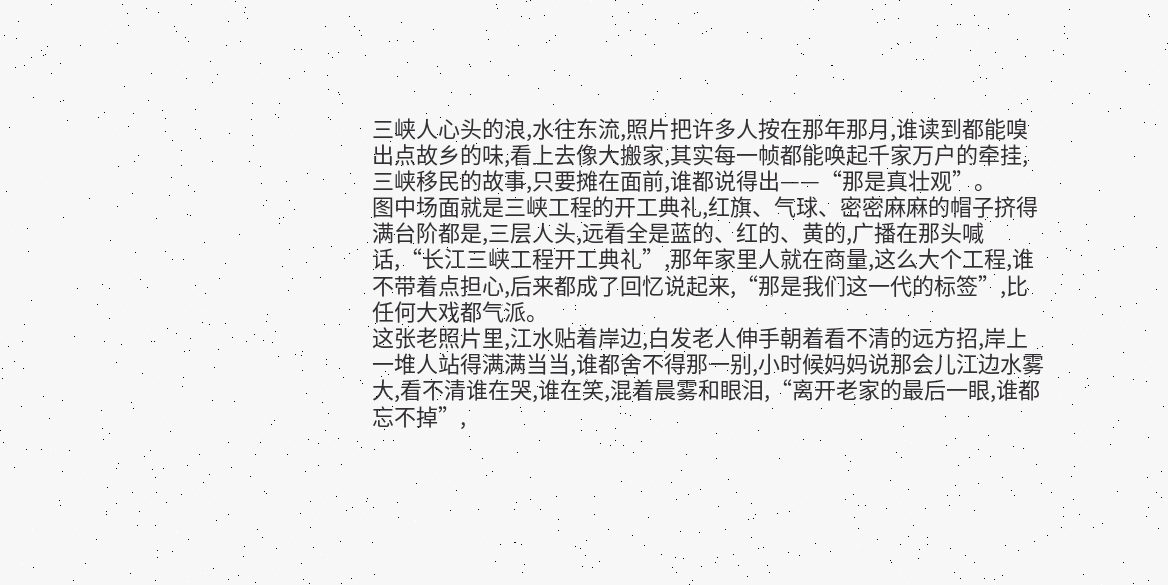三峡人心头的浪,水往东流,照片把许多人按在那年那月,谁读到都能嗅出点故乡的味,看上去像大搬家,其实每一帧都能唤起千家万户的牵挂,三峡移民的故事,只要摊在面前,谁都说得出——“那是真壮观”。
图中场面就是三峡工程的开工典礼,红旗、气球、密密麻麻的帽子挤得满台阶都是,三层人头,远看全是蓝的、红的、黄的,广播在那头喊话,“长江三峡工程开工典礼”,那年家里人就在商量,这么大个工程,谁不带着点担心,后来都成了回忆说起来,“那是我们这一代的标签”,比任何大戏都气派。
这张老照片里,江水贴着岸边,白发老人伸手朝着看不清的远方招,岸上一堆人站得满满当当,谁都舍不得那一别,小时候妈妈说那会儿江边水雾大,看不清谁在哭,谁在笑,混着晨雾和眼泪,“离开老家的最后一眼,谁都忘不掉”,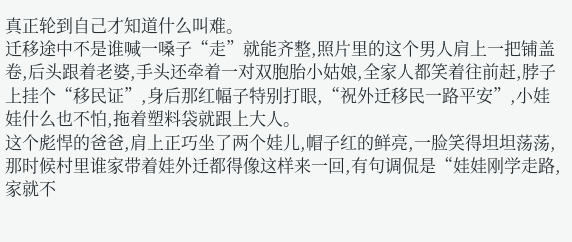真正轮到自己才知道什么叫难。
迁移途中不是谁喊一嗓子“走”就能齐整,照片里的这个男人肩上一把铺盖卷,后头跟着老婆,手头还牵着一对双胞胎小姑娘,全家人都笑着往前赶,脖子上挂个“移民证”,身后那红幅子特别打眼,“祝外迁移民一路平安”,小娃娃什么也不怕,拖着塑料袋就跟上大人。
这个彪悍的爸爸,肩上正巧坐了两个娃儿,帽子红的鲜亮,一脸笑得坦坦荡荡,那时候村里谁家带着娃外迁都得像这样来一回,有句调侃是“娃娃刚学走路,家就不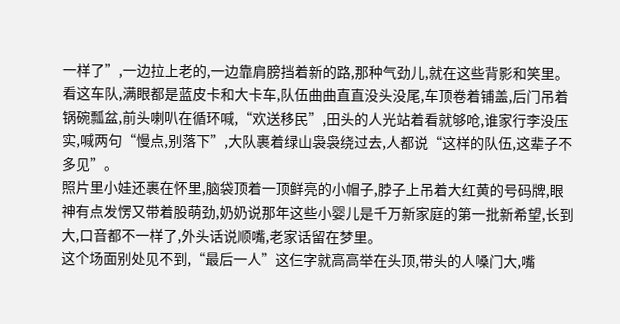一样了”,一边拉上老的,一边靠肩膀挡着新的路,那种气劲儿,就在这些背影和笑里。
看这车队,满眼都是蓝皮卡和大卡车,队伍曲曲直直没头没尾,车顶卷着铺盖,后门吊着锅碗瓢盆,前头喇叭在循环喊,“欢送移民”,田头的人光站着看就够呛,谁家行李没压实,喊两句“慢点,别落下”,大队裹着绿山袅袅绕过去,人都说“这样的队伍,这辈子不多见”。
照片里小娃还裹在怀里,脑袋顶着一顶鲜亮的小帽子,脖子上吊着大红黄的号码牌,眼神有点发愣又带着股萌劲,奶奶说那年这些小婴儿是千万新家庭的第一批新希望,长到大,口音都不一样了,外头话说顺嘴,老家话留在梦里。
这个场面别处见不到,“最后一人”这仨字就高高举在头顶,带头的人嗓门大,嘴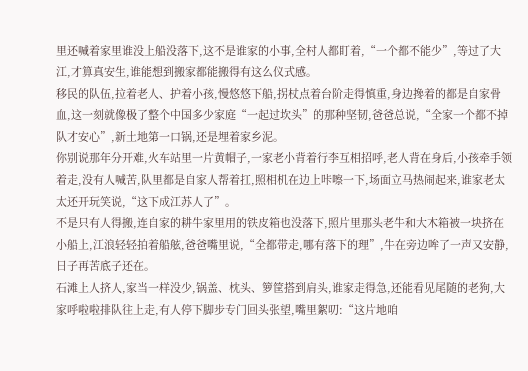里还喊着家里谁没上船没落下,这不是谁家的小事,全村人都盯着,“一个都不能少”,等过了大江,才算真安生,谁能想到搬家都能搬得有这么仪式感。
移民的队伍,拉着老人、护着小孩,慢悠悠下船,拐杖点着台阶走得慎重,身边搀着的都是自家骨血,这一刻就像极了整个中国多少家庭“一起过坎头”的那种坚韧,爸爸总说,“全家一个都不掉队才安心”,新土地第一口锅,还是埋着家乡泥。
你别说那年分开难,火车站里一片黄帽子,一家老小背着行李互相招呼,老人背在身后,小孩牵手领着走,没有人喊苦,队里都是自家人帮着扛,照相机在边上咔嚓一下,场面立马热闹起来,谁家老太太还开玩笑说,“这下成江苏人了”。
不是只有人得搬,连自家的耕牛家里用的铁皮箱也没落下,照片里那头老牛和大木箱被一块挤在小船上,江浪轻轻拍着船舷,爸爸嘴里说,“全都带走,哪有落下的理”,牛在旁边哞了一声又安静,日子再苦底子还在。
石滩上人挤人,家当一样没少,锅盖、枕头、箩筐搭到肩头,谁家走得急,还能看见尾随的老狗,大家呼啦啦排队往上走,有人停下脚步专门回头张望,嘴里絮叨:“这片地咱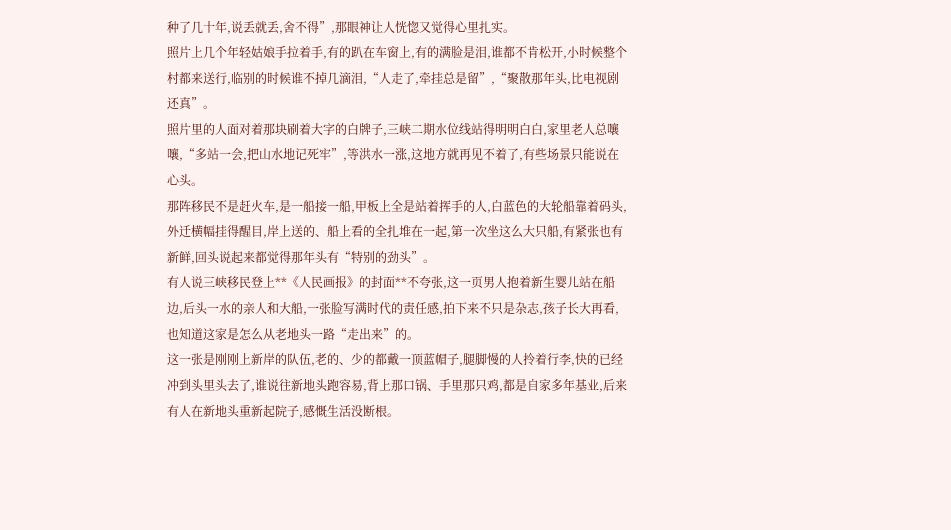种了几十年,说丢就丢,舍不得”,那眼神让人恍惚又觉得心里扎实。
照片上几个年轻姑娘手拉着手,有的趴在车窗上,有的满脸是泪,谁都不肯松开,小时候整个村都来送行,临别的时候谁不掉几滴泪,“人走了,牵挂总是留”,“聚散那年头,比电视剧还真”。
照片里的人面对着那块刷着大字的白牌子,三峡二期水位线站得明明白白,家里老人总嚷嚷,“多站一会,把山水地记死牢”,等洪水一涨,这地方就再见不着了,有些场景只能说在心头。
那阵移民不是赶火车,是一船接一船,甲板上全是站着挥手的人,白蓝色的大轮船靠着码头,外迁横幅挂得醒目,岸上送的、船上看的全扎堆在一起,第一次坐这么大只船,有紧张也有新鲜,回头说起来都觉得那年头有“特别的劲头”。
有人说三峡移民登上**《人民画报》的封面**不夸张,这一页男人抱着新生婴儿站在船边,后头一水的亲人和大船,一张脸写满时代的责任感,拍下来不只是杂志,孩子长大再看,也知道这家是怎么从老地头一路“走出来”的。
这一张是刚刚上新岸的队伍,老的、少的都戴一顶蓝帽子,腿脚慢的人拎着行李,快的已经冲到头里头去了,谁说往新地头跑容易,背上那口锅、手里那只鸡,都是自家多年基业,后来有人在新地头重新起院子,感慨生活没断根。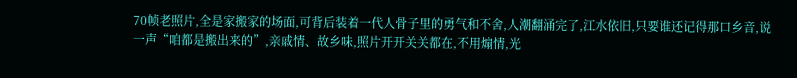70帧老照片,全是家搬家的场面,可背后装着一代人骨子里的勇气和不舍,人潮翻涌完了,江水依旧,只要谁还记得那口乡音,说一声“咱都是搬出来的”,亲戚情、故乡味,照片开开关关都在,不用煽情,光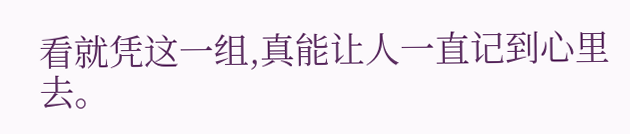看就凭这一组,真能让人一直记到心里去。